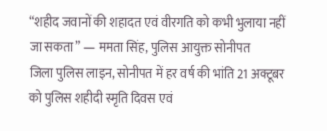“शहीद जवानों की शहादत एवं वीरगति को कभी भुलाया नहीं जा सकता” — ममता सिंह, पुलिस आयुक्त सोनीपत
जिला पुलिस लाइन, सोनीपत में हर वर्ष की भांति 21 अक्टूबर को पुलिस शहीदी स्मृति दिवस एवं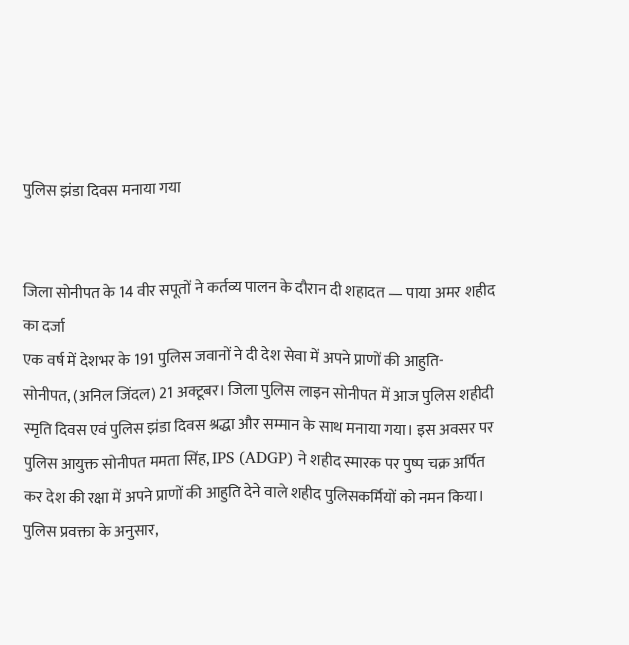पुलिस झंडा दिवस मनाया गया


जिला सोनीपत के 14 वीर सपूतों ने कर्तव्य पालन के दौरान दी शहादत — पाया अमर शहीद का दर्जा
एक वर्ष में देशभर के 191 पुलिस जवानों ने दी देश सेवा में अपने प्राणों की आहुति-
सोनीपत, (अनिल जिंदल) 21 अक्टूबर। जिला पुलिस लाइन सोनीपत में आज पुलिस शहीदी स्मृति दिवस एवं पुलिस झंडा दिवस श्रद्धा और सम्मान के साथ मनाया गया। इस अवसर पर पुलिस आयुक्त सोनीपत ममता सिंह, IPS (ADGP) ने शहीद स्मारक पर पुष्प चक्र अर्पित कर देश की रक्षा में अपने प्राणों की आहुति देने वाले शहीद पुलिसकर्मियों को नमन किया।
पुलिस प्रवक्ता के अनुसार,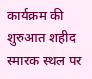कार्यक्रम की शुरुआत शहीद स्मारक स्थल पर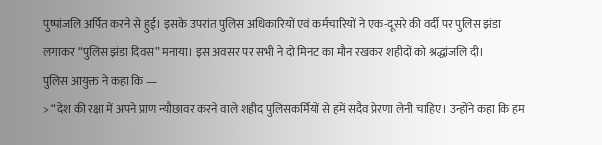पुष्पांजलि अर्पित करने से हुई। इसके उपरांत पुलिस अधिकारियों एवं कर्मचारियों ने एक-दूसरे की वर्दी पर पुलिस झंडा लगाकर “पुलिस झंडा दिवस” मनाया। इस अवसर पर सभी ने दो मिनट का मौन रखकर शहीदों को श्रद्धांजलि दी।
पुलिस आयुक्त ने कहा कि —
> “देश की रक्षा में अपने प्राण न्यौछावर करने वाले शहीद पुलिसकर्मियों से हमें सदैव प्रेरणा लेनी चाहिए। उन्होंने कहा कि हम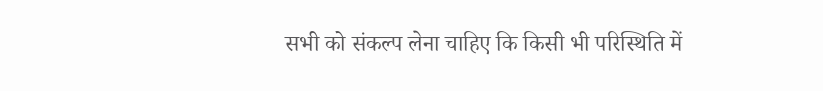सभी को संकल्प लेना चाहिए कि किसी भी परिस्थिति में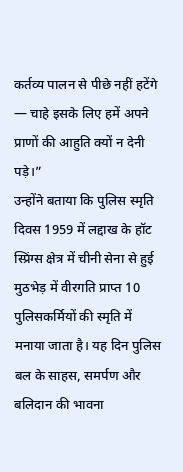कर्तव्य पालन से पीछे नहीं हटेंगे — चाहे इसके लिए हमें अपने प्राणों की आहुति क्यों न देनी पड़े।”
उन्होंने बताया कि पुलिस स्मृति दिवस 1959 में लद्दाख के हॉट स्प्रिंग्स क्षेत्र में चीनी सेना से हुई मुठभेड़ में वीरगति प्राप्त 10 पुलिसकर्मियों की स्मृति में मनाया जाता है। यह दिन पुलिस बल के साहस, समर्पण और बलिदान की भावना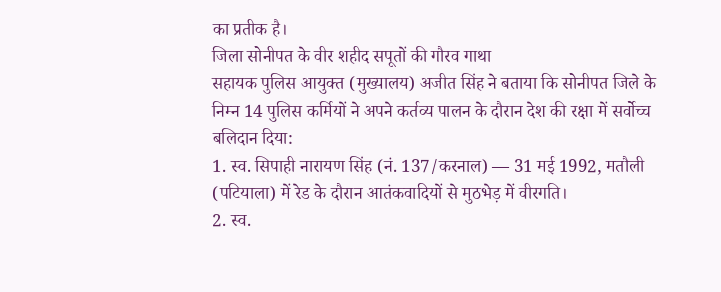का प्रतीक है।
जिला सोनीपत के वीर शहीद सपूतों की गौरव गाथा
सहायक पुलिस आयुक्त (मुख्यालय) अजीत सिंह ने बताया कि सोनीपत जिले के निम्न 14 पुलिस कर्मियों ने अपने कर्तव्य पालन के दौरान देश की रक्षा में सर्वोच्च बलिदान दिया:
1. स्व. सिपाही नारायण सिंह (नं. 137/करनाल) — 31 मई 1992, मतौली (पटियाला) में रेड के दौरान आतंकवादियों से मुठभेड़ में वीरगति।
2. स्व.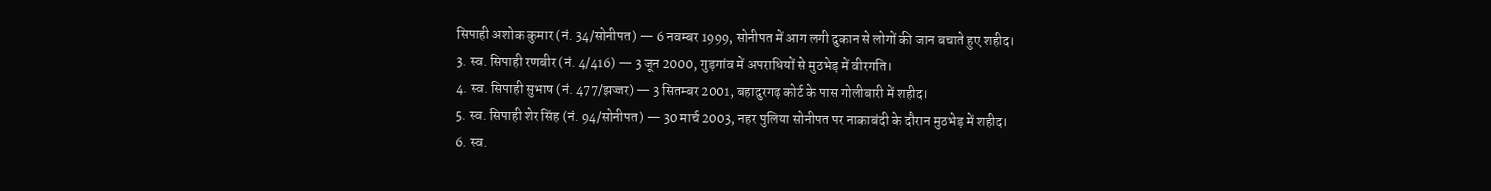सिपाही अशोक कुमार (नं. 34/सोनीपत) — 6 नवम्बर 1999, सोनीपत में आग लगी दुकान से लोगों की जान बचाते हुए शहीद।
3. स्व. सिपाही रणबीर (नं. 4/416) — 3 जून 2000, गुड़गांव में अपराधियों से मुठभेड़ में वीरगति।
4. स्व. सिपाही सुभाष (नं. 477/झज्जर) — 3 सितम्बर 2001, बहादुरगढ़ कोर्ट के पास गोलीबारी में शहीद।
5. स्व. सिपाही शेर सिंह (नं. 94/सोनीपत) — 30 मार्च 2003, नहर पुलिया सोनीपत पर नाकाबंदी के दौरान मुठभेड़ में शहीद।
6. स्व.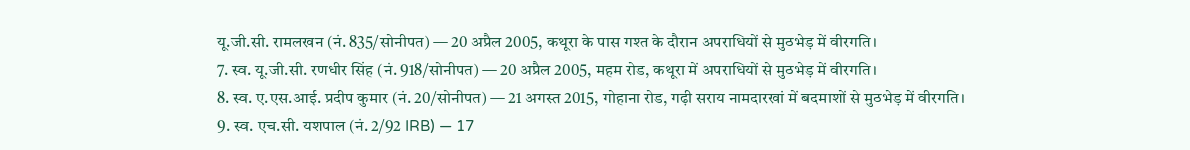यू.जी.सी. रामलखन (नं. 835/सोनीपत) — 20 अप्रैल 2005, कथूरा के पास गश्त के दौरान अपराधियों से मुठभेड़ में वीरगति।
7. स्व. यू.जी.सी. रणधीर सिंह (नं. 918/सोनीपत) — 20 अप्रैल 2005, महम रोड, कथूरा में अपराधियों से मुठभेड़ में वीरगति।
8. स्व. ए.एस.आई. प्रदीप कुमार (नं. 20/सोनीपत) — 21 अगस्त 2015, गोहाना रोड, गढ़ी सराय नामदारखां में बदमाशों से मुठभेड़ में वीरगति।
9. स्व. एच.सी. यशपाल (नं. 2/92 IRB) — 17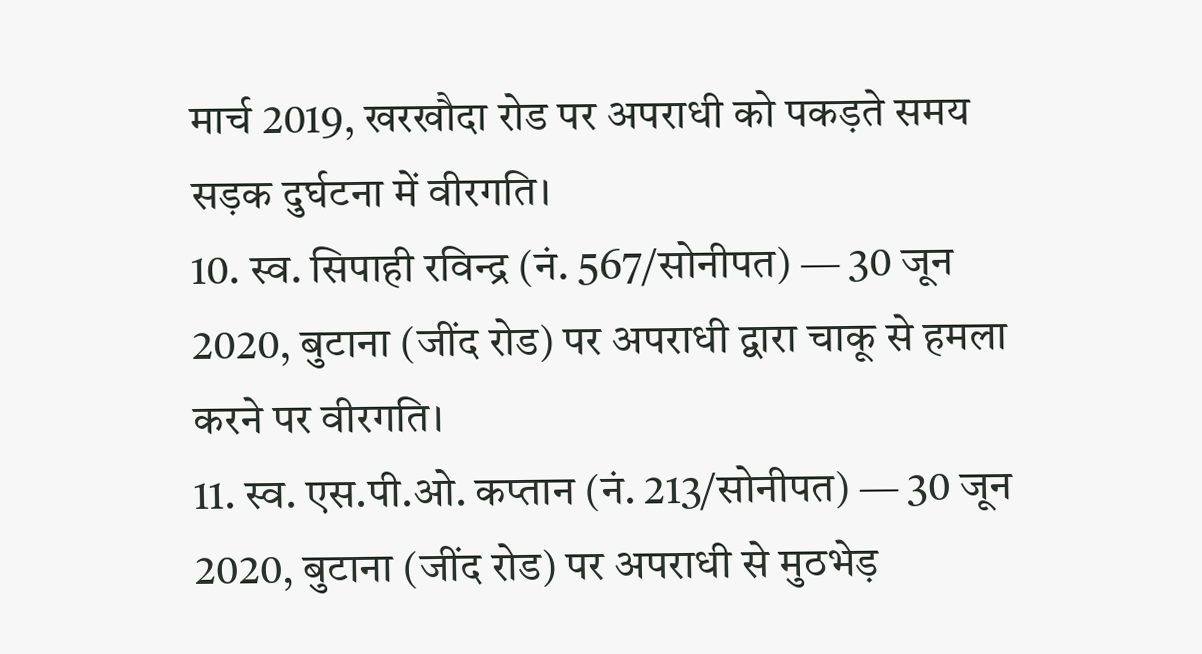मार्च 2019, खरखौदा रोड पर अपराधी को पकड़ते समय सड़क दुर्घटना में वीरगति।
10. स्व. सिपाही रविन्द्र (नं. 567/सोनीपत) — 30 जून 2020, बुटाना (जींद रोड) पर अपराधी द्वारा चाकू से हमला करने पर वीरगति।
11. स्व. एस.पी.ओ. कप्तान (नं. 213/सोनीपत) — 30 जून 2020, बुटाना (जींद रोड) पर अपराधी से मुठभेड़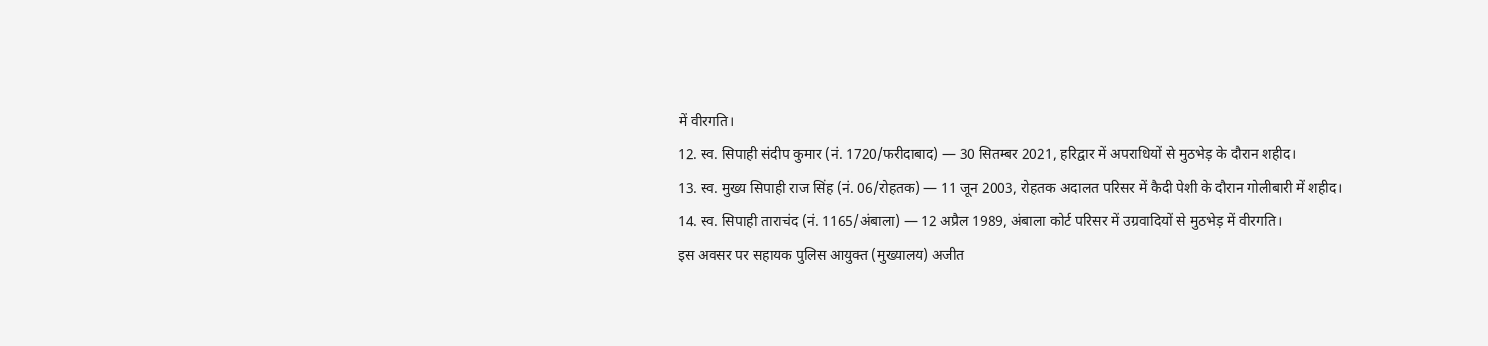में वीरगति।
12. स्व. सिपाही संदीप कुमार (नं. 1720/फरीदाबाद) — 30 सितम्बर 2021, हरिद्वार में अपराधियों से मुठभेड़ के दौरान शहीद।
13. स्व. मुख्य सिपाही राज सिंह (नं. 06/रोहतक) — 11 जून 2003, रोहतक अदालत परिसर में कैदी पेशी के दौरान गोलीबारी में शहीद।
14. स्व. सिपाही ताराचंद (नं. 1165/अंबाला) — 12 अप्रैल 1989, अंबाला कोर्ट परिसर में उग्रवादियों से मुठभेड़ में वीरगति।
इस अवसर पर सहायक पुलिस आयुक्त (मुख्यालय) अजीत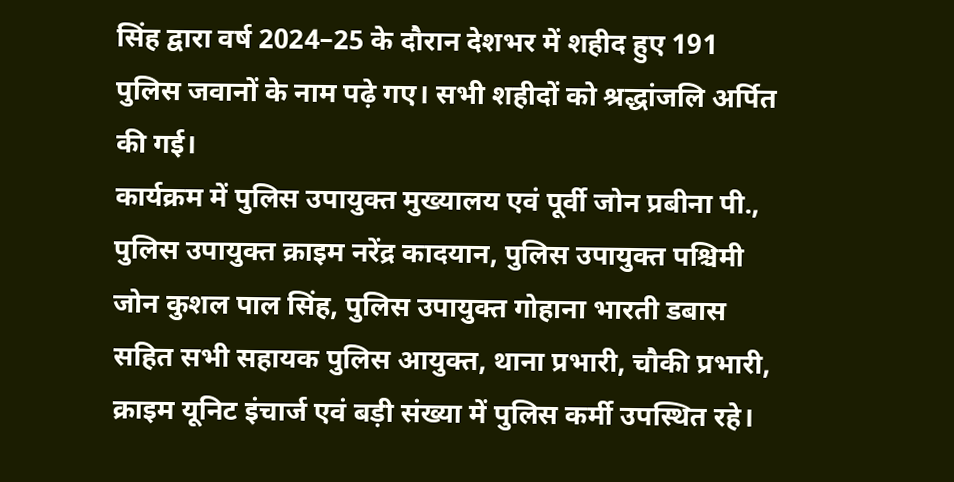सिंह द्वारा वर्ष 2024–25 के दौरान देशभर में शहीद हुए 191 पुलिस जवानों के नाम पढ़े गए। सभी शहीदों को श्रद्धांजलि अर्पित की गई।
कार्यक्रम में पुलिस उपायुक्त मुख्यालय एवं पूर्वी जोन प्रबीना पी., पुलिस उपायुक्त क्राइम नरेंद्र कादयान, पुलिस उपायुक्त पश्चिमी जोन कुशल पाल सिंह, पुलिस उपायुक्त गोहाना भारती डबास सहित सभी सहायक पुलिस आयुक्त, थाना प्रभारी, चौकी प्रभारी, क्राइम यूनिट इंचार्ज एवं बड़ी संख्या में पुलिस कर्मी उपस्थित रहे।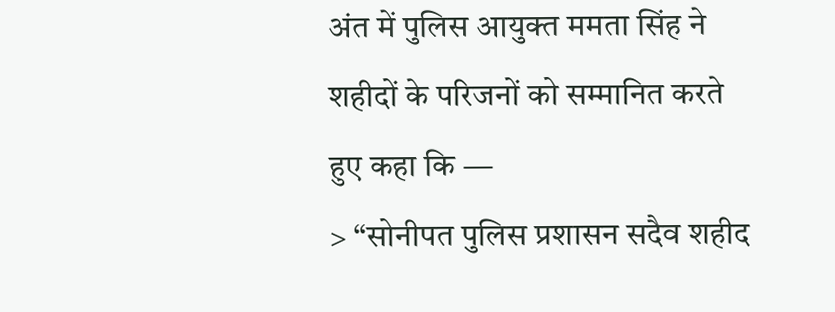अंत में पुलिस आयुक्त ममता सिंह ने शहीदों के परिजनों को सम्मानित करते हुए कहा कि —
> “सोनीपत पुलिस प्रशासन सदैव शहीद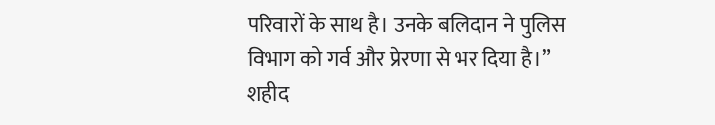परिवारों के साथ है। उनके बलिदान ने पुलिस विभाग को गर्व और प्रेरणा से भर दिया है।”
शहीद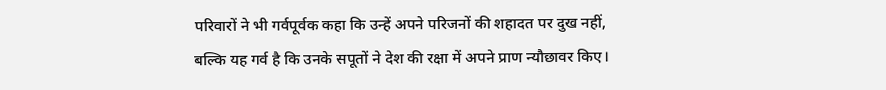परिवारों ने भी गर्वपूर्वक कहा कि उन्हें अपने परिजनों की शहादत पर दुख नहीं, बल्कि यह गर्व है कि उनके सपूतों ने देश की रक्षा में अपने प्राण न्यौछावर किए।